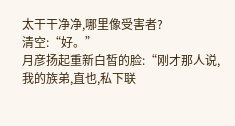太干干净净,哪里像受害者?
清空:“好。”
月彦扬起重新白皙的脸:“刚才那人说,我的族弟,直也,私下联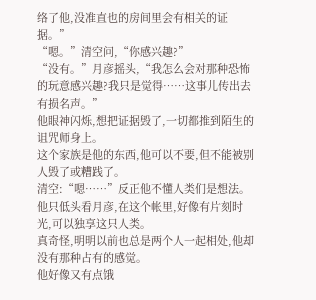络了他,没准直也的房间里会有相关的证据。”
“嗯。”清空问,“你感兴趣?”
“没有。”月彦摇头,“我怎么会对那种恐怖的玩意感兴趣?我只是觉得……这事儿传出去有损名声。”
他眼神闪烁,想把证据毁了,一切都推到陌生的诅咒师身上。
这个家族是他的东西,他可以不要,但不能被别人毁了或糟践了。
清空:“嗯……”反正他不懂人类们是想法。
他只低头看月彦,在这个帐里,好像有片刻时光,可以独享这只人类。
真奇怪,明明以前也总是两个人一起相处,他却没有那种占有的感觉。
他好像又有点饿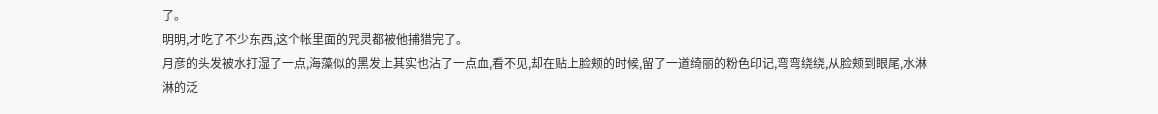了。
明明,才吃了不少东西,这个帐里面的咒灵都被他捕猎完了。
月彦的头发被水打湿了一点,海藻似的黑发上其实也沾了一点血,看不见,却在贴上脸颊的时候,留了一道绮丽的粉色印记,弯弯绕绕,从脸颊到眼尾,水淋淋的泛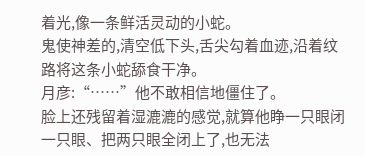着光,像一条鲜活灵动的小蛇。
鬼使神差的,清空低下头,舌尖勾着血迹,沿着纹路将这条小蛇舔食干净。
月彦:“……”他不敢相信地僵住了。
脸上还残留着湿漉漉的感觉,就算他睁一只眼闭一只眼、把两只眼全闭上了,也无法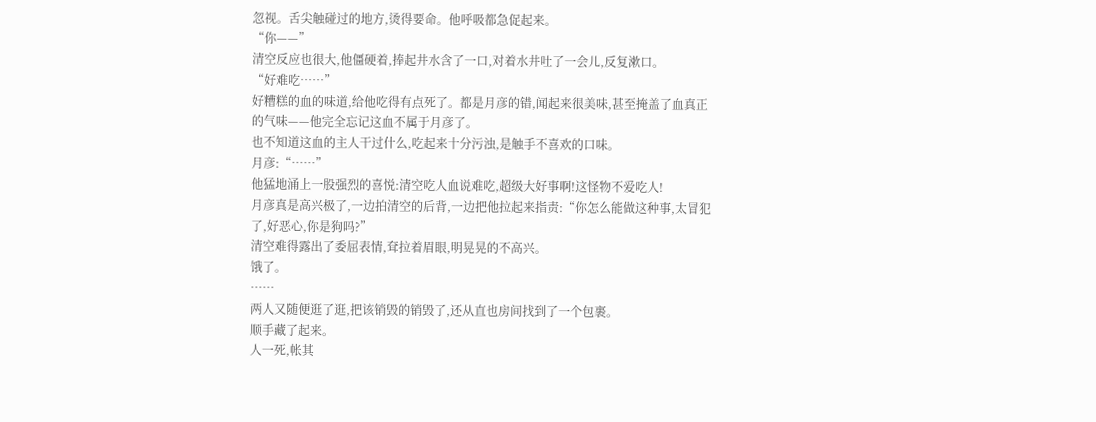忽视。舌尖触碰过的地方,烫得要命。他呼吸都急促起来。
“你——”
清空反应也很大,他僵硬着,捧起井水含了一口,对着水井吐了一会儿,反复漱口。
“好难吃……”
好糟糕的血的味道,给他吃得有点死了。都是月彦的错,闻起来很美味,甚至掩盖了血真正的气味——他完全忘记这血不属于月彦了。
也不知道这血的主人干过什么,吃起来十分污浊,是触手不喜欢的口味。
月彦:“……”
他猛地涌上一股强烈的喜悦:清空吃人血说难吃,超级大好事啊!这怪物不爱吃人!
月彦真是高兴极了,一边拍清空的后背,一边把他拉起来指责:“你怎么能做这种事,太冒犯了,好恶心,你是狗吗?”
清空难得露出了委屈表情,耷拉着眉眼,明晃晃的不高兴。
饿了。
……
两人又随便逛了逛,把该销毁的销毁了,还从直也房间找到了一个包裹。
顺手藏了起来。
人一死,帐其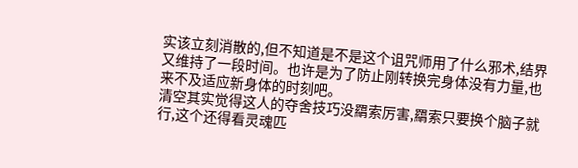实该立刻消散的,但不知道是不是这个诅咒师用了什么邪术,结界又维持了一段时间。也许是为了防止刚转换完身体没有力量,也来不及适应新身体的时刻吧。
清空其实觉得这人的夺舍技巧没羂索厉害,羂索只要换个脑子就行,这个还得看灵魂匹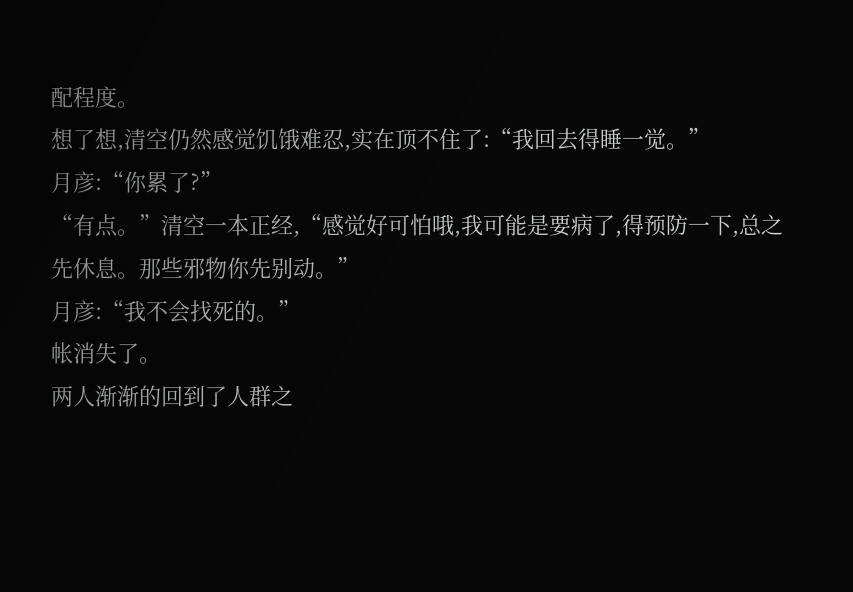配程度。
想了想,清空仍然感觉饥饿难忍,实在顶不住了:“我回去得睡一觉。”
月彦:“你累了?”
“有点。”清空一本正经,“感觉好可怕哦,我可能是要病了,得预防一下,总之先休息。那些邪物你先别动。”
月彦:“我不会找死的。”
帐消失了。
两人渐渐的回到了人群之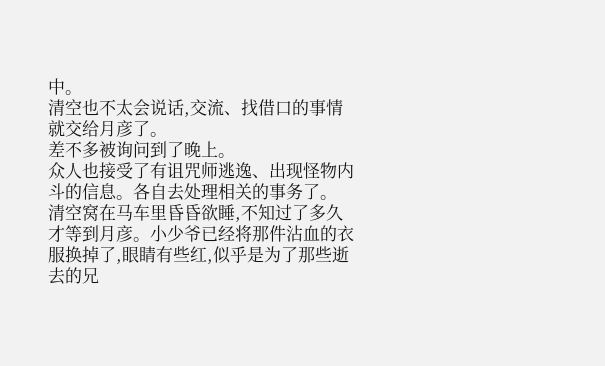中。
清空也不太会说话,交流、找借口的事情就交给月彦了。
差不多被询问到了晚上。
众人也接受了有诅咒师逃逸、出现怪物内斗的信息。各自去处理相关的事务了。
清空窝在马车里昏昏欲睡,不知过了多久才等到月彦。小少爷已经将那件沾血的衣服换掉了,眼睛有些红,似乎是为了那些逝去的兄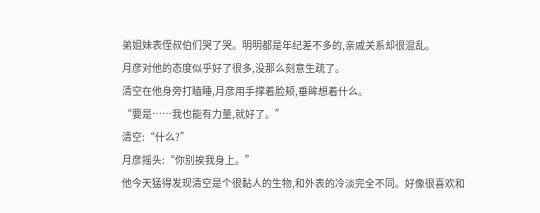弟姐妹表侄叔伯们哭了哭。明明都是年纪差不多的,亲戚关系却很混乱。
月彦对他的态度似乎好了很多,没那么刻意生疏了。
清空在他身旁打瞌睡,月彦用手撑着脸颊,垂眸想着什么。
“要是……我也能有力量,就好了。”
清空:“什么?”
月彦摇头:“你别挨我身上。”
他今天猛得发现清空是个很黏人的生物,和外表的冷淡完全不同。好像很喜欢和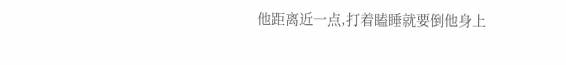他距离近一点,打着瞌睡就要倒他身上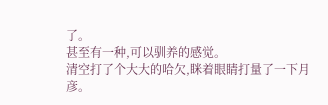了。
甚至有一种,可以驯养的感觉。
清空打了个大大的哈欠,眯着眼睛打量了一下月彦。